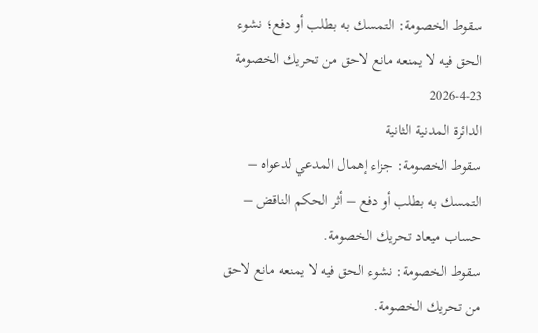سقوط الخصومة: التمسك به بطلب أو دفع؛ نشوء الحق فيه لا يمنعه مانع لاحق من تحريك الخصومة
2026-4-23
الدائرة المدنية الثانية
سقوط الخصومة: جزاء إهمال المدعي لدعواه – التمسك به بطلب أو دفع – أثر الحكم الناقض – حساب ميعاد تحريك الخصومة.
سقوط الخصومة: نشوء الحق فيه لا يمنعه مانع لاحق من تحريك الخصومة.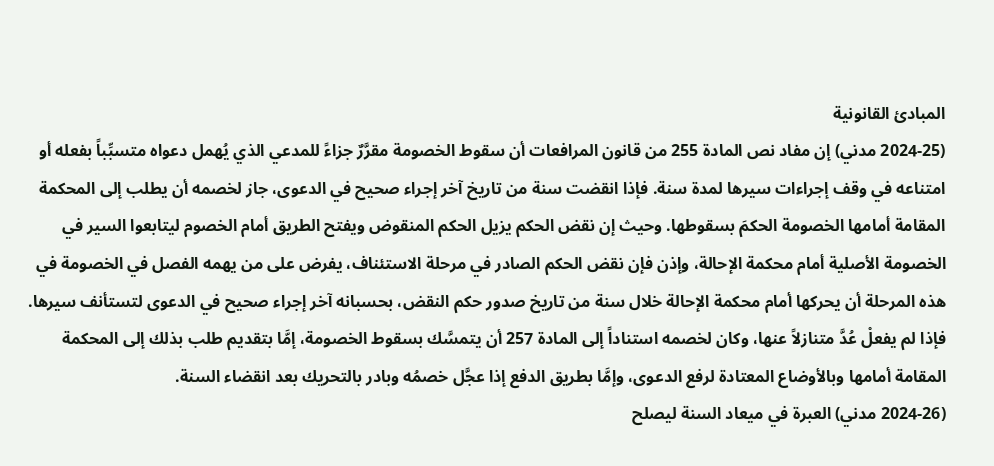المبادئ القانونية
(2024-25 مدني) إن مفاد نص المادة 255 من قانون المرافعات أن سقوط الخصومة مقرَّرٌ جزاءً للمدعي الذي يُهمل دعواه متسبِّباً بفعله أو امتناعه في وقف إجراءات سيرها لمدة سنة. فإذا انقضت سنة من تاريخ آخر إجراء صحيح في الدعوى، جاز لخصمه أن يطلب إلى المحكمة المقامة أمامها الخصومة الحكمَ بسقوطها. وحيث إن نقض الحكم يزيل الحكم المنقوض ويفتح الطريق أمام الخصوم ليتابعوا السير في الخصومة الأصلية أمام محكمة الإحالة، وإذن فإن نقض الحكم الصادر في مرحلة الاستئناف، يفرض على من يهمه الفصل في الخصومة في هذه المرحلة أن يحركها أمام محكمة الإحالة خلال سنة من تاريخ صدور حكم النقض، بحسبانه آخر إجراء صحيح في الدعوى لتستأنف سيرها. فإذا لم يفعلْ عُدَّ متنازلاً عنها، وكان لخصمه استناداً إلى المادة 257 أن يتمسَّك بسقوط الخصومة، إمَّا بتقديم طلب بذلك إلى المحكمة المقامة أمامها وبالأوضاع المعتادة لرفع الدعوى، وإمَّا بطريق الدفع إذا عجَّل خصمُه وبادر بالتحريك بعد انقضاء السنة.
(2024-26 مدني) العبرة في ميعاد السنة ليصلح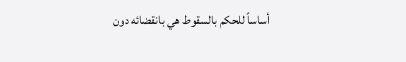أساساً للحكم بالسقوط هي بانقضائه دون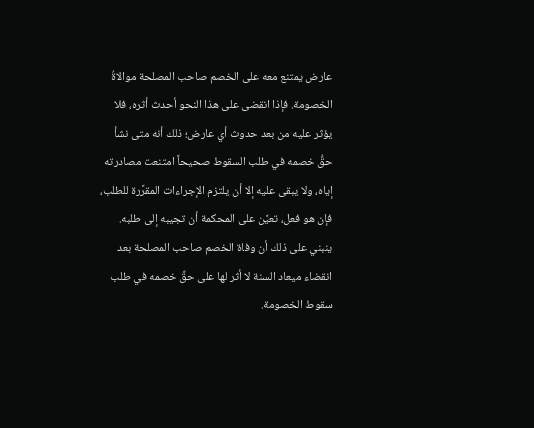عارض يمتنع معه على الخصم صاحب المصلحة موالاةُ الخصومة. فإذا انقضى على هذا النحو أحدث أثره، فلا يؤثر عليه من بعد حدوث أي عارض؛ ذلك أنه متى نشأ حقُّ خصمه في طلب السقوط صحيحاً امتنعت مصادرته إياه، ولا يبقى عليه إلا أن يلتزم الإجراءات المقرَّرة للطلب، فإن هو فعل، تعيَّن على المحكمة أن تجيبه إلى طلبه. ينبني على ذلك أن وفاة الخصم صاحب المصلحة بعد انقضاء ميعاد السنة لا أثر لها على حقِّ خصمه في طلب سقوط الخصومة.